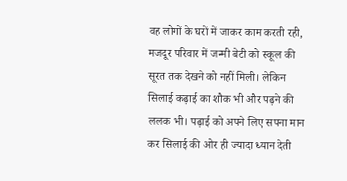वह लोगों के घरों में जाकर काम करती रही, मजदूर परिवार में जन्मी बेटी को स्कूल की सूरत तक देखने को नहीं मिली। लेकिन सिलाई कढ़ाई का शौक भी और पढ़ने की ललक भी। पढ़ाई को अपने लिए सपना मान कर सिलाई की ओर ही ज्यादा ध्यान देती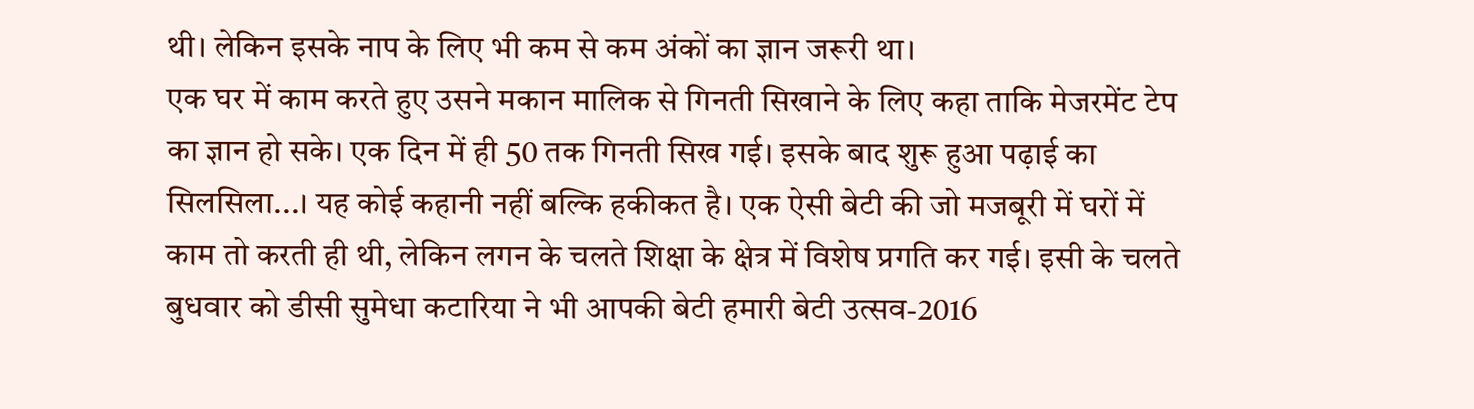थी। लेकिन इसके नाप के लिए भी कम से कम अंकों का ज्ञान जरूरी था।
एक घर में काम करते हुए उसने मकान मालिक से गिनती सिखाने के लिए कहा ताकि मेजरमेंट टेप का ज्ञान हो सके। एक दिन में ही 50 तक गिनती सिख गई। इसके बाद शुरू हुआ पढ़ाई का सिलसिला...। यह कोई कहानी नहीं बल्कि हकीकत है। एक ऐसी बेटी की जो मजबूरी में घरों में काम तो करती ही थी, लेकिन लगन के चलते शिक्षा के क्षेत्र में विशेष प्रगति कर गई। इसी के चलते बुधवार को डीसी सुमेधा कटारिया ने भी आपकी बेटी हमारी बेटी उत्सव-2016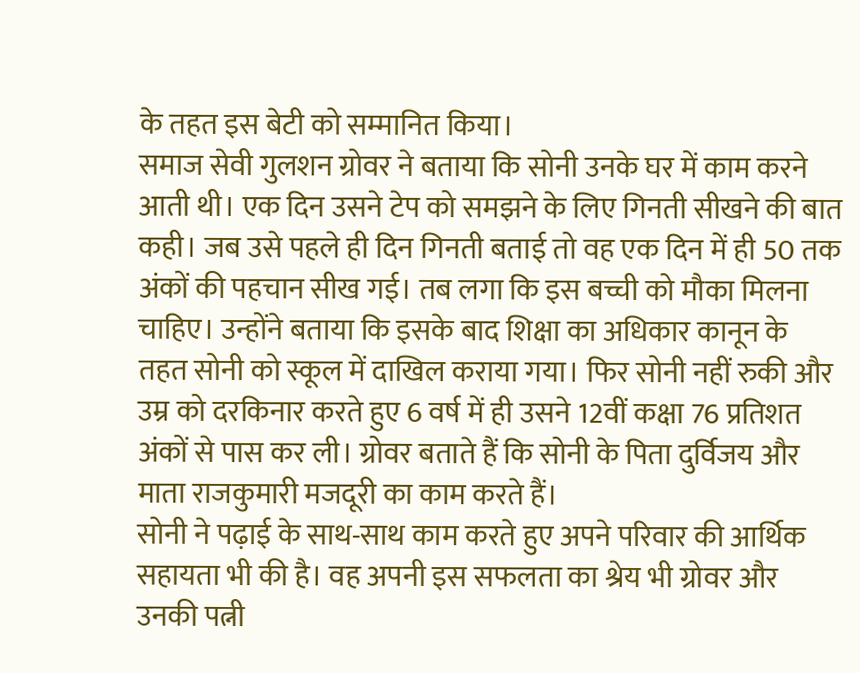के तहत इस बेटी को सम्मानित किया।
समाज सेवी गुलशन ग्रोवर ने बताया कि सोनी उनके घर में काम करने आती थी। एक दिन उसने टेप को समझने के लिए गिनती सीखने की बात कही। जब उसे पहले ही दिन गिनती बताई तो वह एक दिन में ही 50 तक अंकों की पहचान सीख गई। तब लगा कि इस बच्ची को मौका मिलना चाहिए। उन्होंने बताया कि इसके बाद शिक्षा का अधिकार कानून के तहत सोनी को स्कूल में दाखिल कराया गया। फिर सोनी नहीं रुकी और उम्र को दरकिनार करते हुए 6 वर्ष में ही उसने 12वीं कक्षा 76 प्रतिशत अंकों से पास कर ली। ग्रोवर बताते हैं कि सोनी के पिता दुर्विजय और माता राजकुमारी मजदूरी का काम करते हैं।
सोनी ने पढ़ाई के साथ-साथ काम करते हुए अपने परिवार की आर्थिक सहायता भी की है। वह अपनी इस सफलता का श्रेय भी ग्रोवर और उनकी पत्नी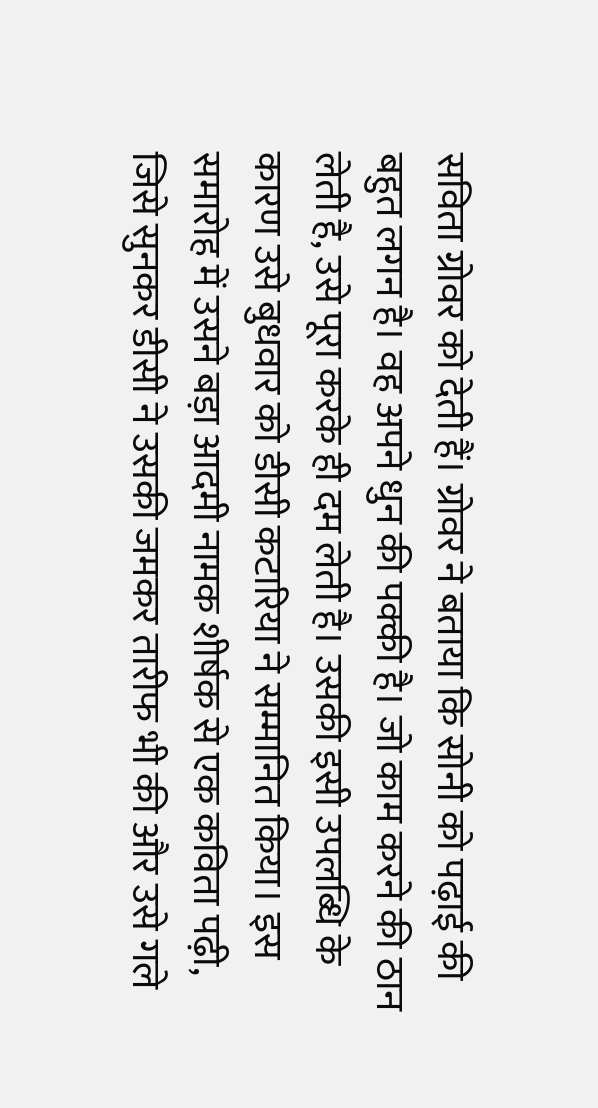सविता ग्रोवर को देती हैं। ग्रोवर ने बताया कि सोनी को पढ़ाई की बहुत लगन है। वह अपने धुन की पक्की है। जो काम करने की ठान लेती है, उसे पूरा करके ही दम लेती है। उसकी इसी उपलब्धि के कारण उसे बुधवार को डीसी कटारिया ने सम्मानित किया। इस समारोह में उसने बड़ा आदमी नामक शीर्षक से एक कविता पढ़ी, जिसे सुनकर डीसी ने उसकी जमकर तारीफ भी की और उसे गले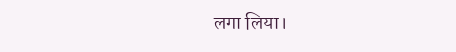लगा लिया।